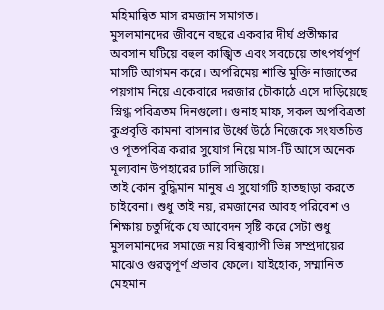মহিমান্বিত মাস রমজান সমাগত।
মুসলমানদের জীবনে বছরে একবার দীর্ঘ প্রতীক্ষার অবসান ঘটিয়ে বহুল কাঙ্খিত এবং সবচেয়ে তাৎপর্যপূর্ণ মাসটি আগমন করে। অপরিমেয় শান্তি মুক্তি নাজাতের পয়গাম নিয়ে একেবারে দরজার চৌকাঠে এসে দাড়িয়েছে স্নিগ্ধ পবিত্রতম দিনগুলো। গুনাহ মাফ, সকল অপবিত্রতা কুপ্রবৃত্তি কামনা বাসনার উর্ধ্বে উঠে নিজেকে সংযতচিত্ত ও পূতপবিত্র করার সুযোগ নিয়ে মাস-টি আসে অনেক মূল্যবান উপহারের ঢালি সাজিয়ে।
তাই কোন বুদ্ধিমান মানুষ এ সুযোগটি হাতছাড়া করতে চাইবেনা। শুধু তাই নয়, রমজানের আবহ পরিবেশ ও শিক্ষায় চতুর্দিকে যে আবেদন সৃষ্টি করে সেটা শুধু মুসলমানদের সমাজে নয় বিশ্বব্যাপী ভিন্ন সম্প্রদায়ের মাঝেও গুরত্বপূর্ণ প্রভাব ফেলে। যাইহোক, সম্মানিত মেহমান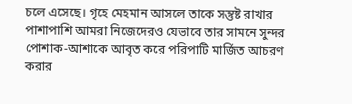চলে এসেছে। গৃহে মেহমান আসলে তাকে সন্তুষ্ট রাখার পাশাপাশি আমরা নিজেদেরও যেভাবে তার সামনে সুন্দর পোশাক-আশাকে আবৃত করে পরিপাটি মার্জিত আচরণ করার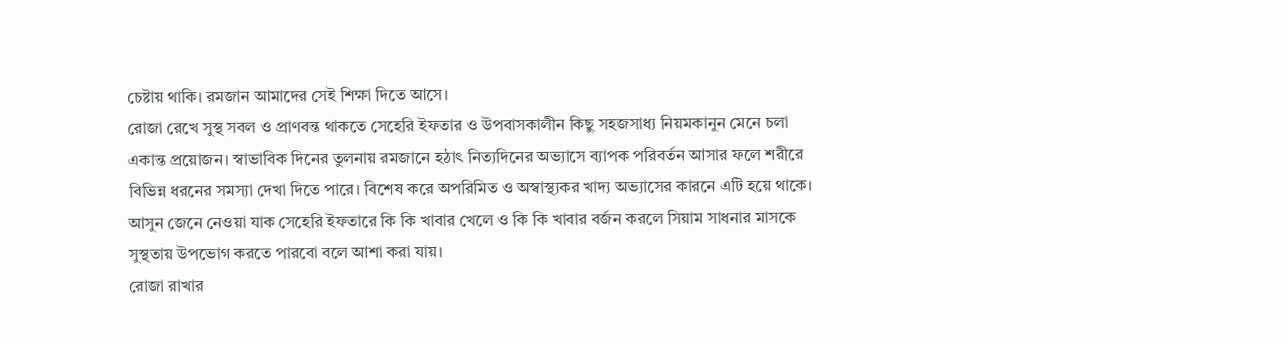চেষ্টায় থাকি। রমজান আমাদের সেই শিক্ষা দিতে আসে।
রোজা রেখে সুস্থ সবল ও প্রাণবন্ত থাকতে সেহেরি ইফতার ও উপবাসকালীন কিছু সহজসাধ্য নিয়মকানুন মেনে চলা একান্ত প্রয়োজন। স্বাভাবিক দিনের তুলনায় রমজানে হঠাৎ নিত্যদিনের অভ্যাসে ব্যাপক পরিবর্তন আসার ফলে শরীরে বিভিন্ন ধরনের সমস্যা দেখা দিতে পারে। বিশেষ করে অপরিমিত ও অস্বাস্থ্যকর খাদ্য অভ্যাসের কারনে এটি হয়ে থাকে।
আসুন জেনে নেওয়া যাক সেহেরি ইফতারে কি কি খাবার খেলে ও কি কি খাবার বর্জন করলে সিয়াম সাধনার মাসকে সুস্থতায় উপভোগ করতে পারবো বলে আশা করা যায়।
রোজা রাখার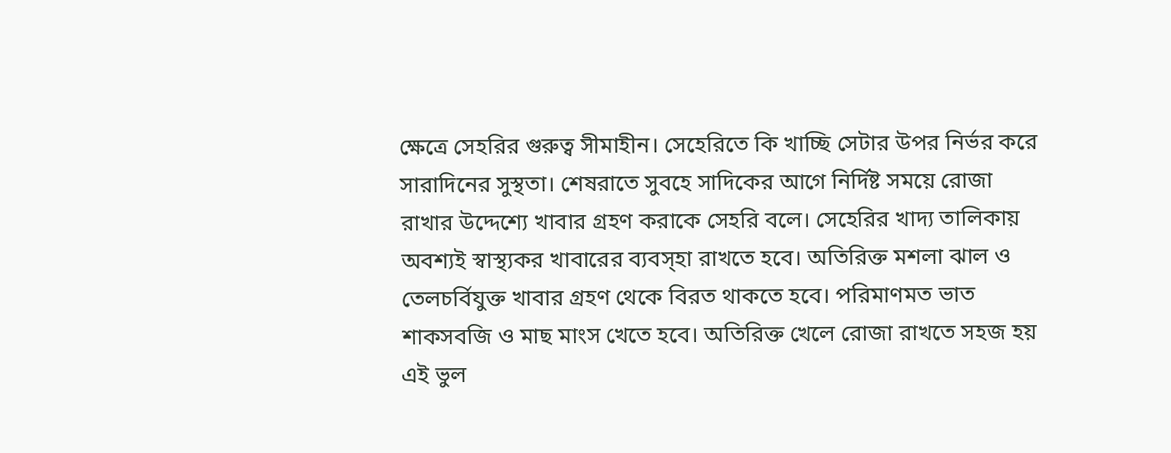ক্ষেত্রে সেহরির গুরুত্ব সীমাহীন। সেহেরিতে কি খাচ্ছি সেটার উপর নির্ভর করে সারাদিনের সুস্থতা। শেষরাতে সুবহে সাদিকের আগে নির্দিষ্ট সময়ে রোজা রাখার উদ্দেশ্যে খাবার গ্রহণ করাকে সেহরি বলে। সেহেরির খাদ্য তালিকায় অবশ্যই স্বাস্থ্যকর খাবারের ব্যবস্হা রাখতে হবে। অতিরিক্ত মশলা ঝাল ও তেলচর্বিযুক্ত খাবার গ্রহণ থেকে বিরত থাকতে হবে। পরিমাণমত ভাত শাকসবজি ও মাছ মাংস খেতে হবে। অতিরিক্ত খেলে রোজা রাখতে সহজ হয় এই ভুল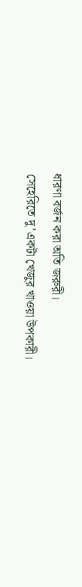ধারণা বর্জন করা অতি জরুরী।
সেহেরিতে দু’একটা খেজুর খাওয়া উপকারী।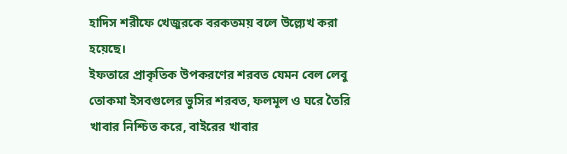হাদিস শরীফে খেজুরকে বরকতময় বলে উল্ল্যেখ করা হয়েছে।
ইফতারে প্রাকৃতিক উপকরণের শরবত যেমন বেল লেবু তোকমা ইসবগুলের ভুসির শরবত, ফলমূল ও ঘরে তৈরি খাবার নিশ্চিত করে, বাইরের খাবার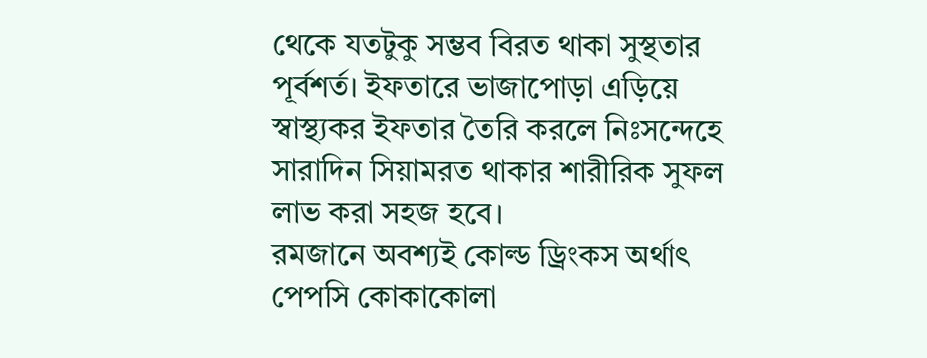থেকে যতটুকু সম্ভব বিরত থাকা সুস্থতার পূর্বশর্ত। ইফতারে ভাজাপোড়া এড়িয়ে স্বাস্থ্যকর ইফতার তৈরি করলে নিঃসন্দেহে সারাদিন সিয়ামরত থাকার শারীরিক সুফল লাভ করা সহজ হবে।
রমজানে অবশ্যই কোল্ড ড্রিংকস অর্থাৎ পেপসি কোকাকোলা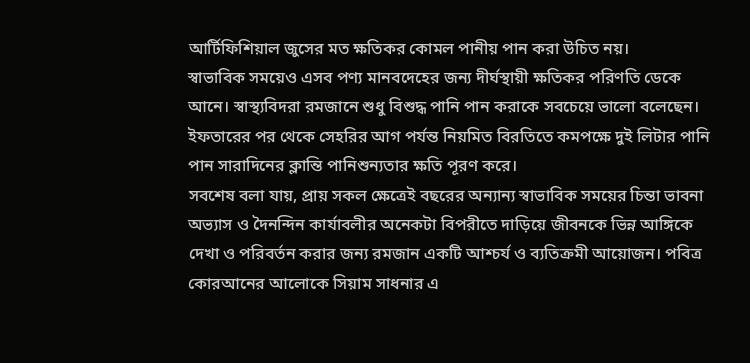আর্টিফিশিয়াল জুসের মত ক্ষতিকর কোমল পানীয় পান করা উচিত নয়।
স্বাভাবিক সময়েও এসব পণ্য মানবদেহের জন্য দীর্ঘস্থায়ী ক্ষতিকর পরিণতি ডেকে আনে। স্বাস্থ্যবিদরা রমজানে শুধু বিশুদ্ধ পানি পান করাকে সবচেয়ে ভালো বলেছেন। ইফতারের পর থেকে সেহরির আগ পর্যন্ত নিয়মিত বিরতিতে কমপক্ষে দুই লিটার পানি পান সারাদিনের ক্লান্তি পানিশুন্যতার ক্ষতি পূরণ করে।
সবশেষ বলা যায়, প্রায় সকল ক্ষেত্রেই বছরের অন্যান্য স্বাভাবিক সময়ের চিন্তা ভাবনা অভ্যাস ও দৈনন্দিন কার্যাবলীর অনেকটা বিপরীতে দাড়িয়ে জীবনকে ভিন্ন আঙ্গিকে দেখা ও পরিবর্তন করার জন্য রমজান একটি আশ্চর্য ও ব্যতিক্রমী আয়োজন। পবিত্র কোরআনের আলোকে সিয়াম সাধনার এ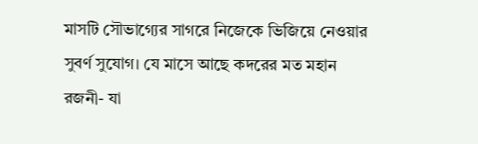মাসটি সৌভাগ্যের সাগরে নিজেকে ভিজিয়ে নেওয়ার সুবর্ণ সুযোগ। যে মাসে আছে কদরের মত মহান রজনী- যা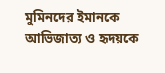মুমিনদের ইমানকে আভিজাত্য ও হৃদয়কে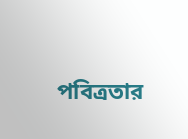পবিত্রতার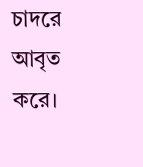চাদরে আবৃত করে।